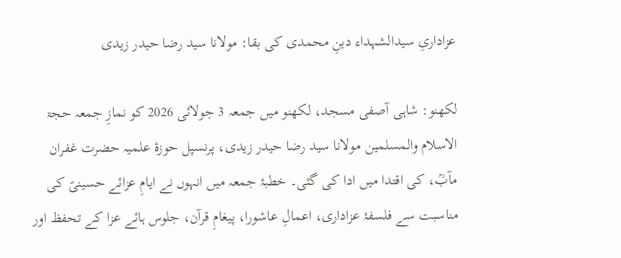عزاداریِ سیدالشہداء دینِ محمدی کی بقا: مولانا سید رضا حیدر زیدی

لکھنو: شاہی آصفی مسجد، لکھنو میں جمعہ 3 جولائی 2026 کو نمازِ جمعہ حجۃ الاسلام والمسلمین مولانا سید رضا حیدر زیدی، پرنسپل حوزۂ علمیہ حضرت غفران مآبؒ، کی اقتدا میں ادا کی گئی۔ خطبۂ جمعہ میں انہوں نے ایامِ عزائے حسینیؑ کی مناسبت سے فلسفۂ عزاداری، اعمالِ عاشورا، پیغامِ قرآن، جلوس ہائے عزا کے تحفظ اور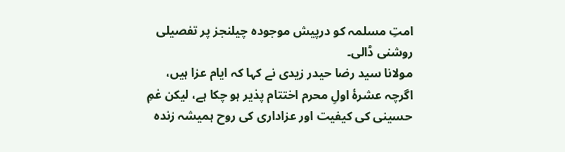امتِ مسلمہ کو درپیش موجودہ چیلنجز پر تفصیلی روشنی ڈالی۔
مولانا سید رضا حیدر زیدی نے کہا کہ ایام عزا ہیں، اگرچہ عشرۂ اولِ محرم اختتام پذیر ہو چکا ہے، لیکن غمِ حسینی کی کیفیت اور عزاداری کی روح ہمیشہ زندہ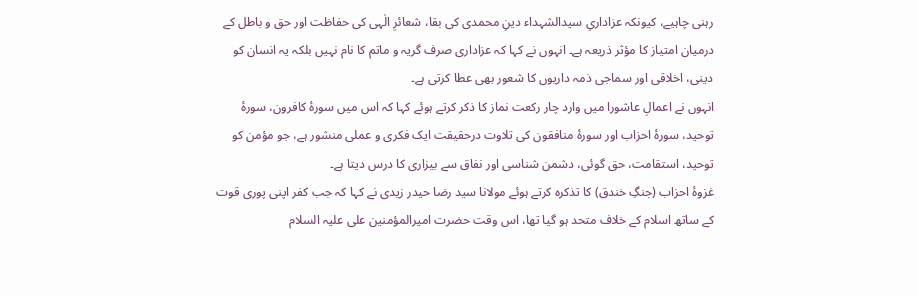رہنی چاہیے، کیونکہ عزاداریِ سیدالشہداء دینِ محمدی کی بقا، شعائرِ الٰہی کی حفاظت اور حق و باطل کے درمیان امتیاز کا مؤثر ذریعہ ہے۔ انہوں نے کہا کہ عزاداری صرف گریہ و ماتم کا نام نہیں بلکہ یہ انسان کو دینی، اخلاقی اور سماجی ذمہ داریوں کا شعور بھی عطا کرتی ہے۔
انہوں نے اعمالِ عاشورا میں وارد چار رکعت نماز کا ذکر کرتے ہوئے کہا کہ اس میں سورۂ کافرون، سورۂ توحید، سورۂ احزاب اور سورۂ منافقون کی تلاوت درحقیقت ایک فکری و عملی منشور ہے، جو مؤمن کو توحید، استقامت، حق گوئی، دشمن شناسی اور نفاق سے بیزاری کا درس دیتا ہے۔
غزوۂ احزاب (جنگِ خندق) کا تذکرہ کرتے ہوئے مولانا سید رضا حیدر زیدی نے کہا کہ جب کفر اپنی پوری قوت کے ساتھ اسلام کے خلاف متحد ہو گیا تھا، اس وقت حضرت امیرالمؤمنین علی علیہ السلام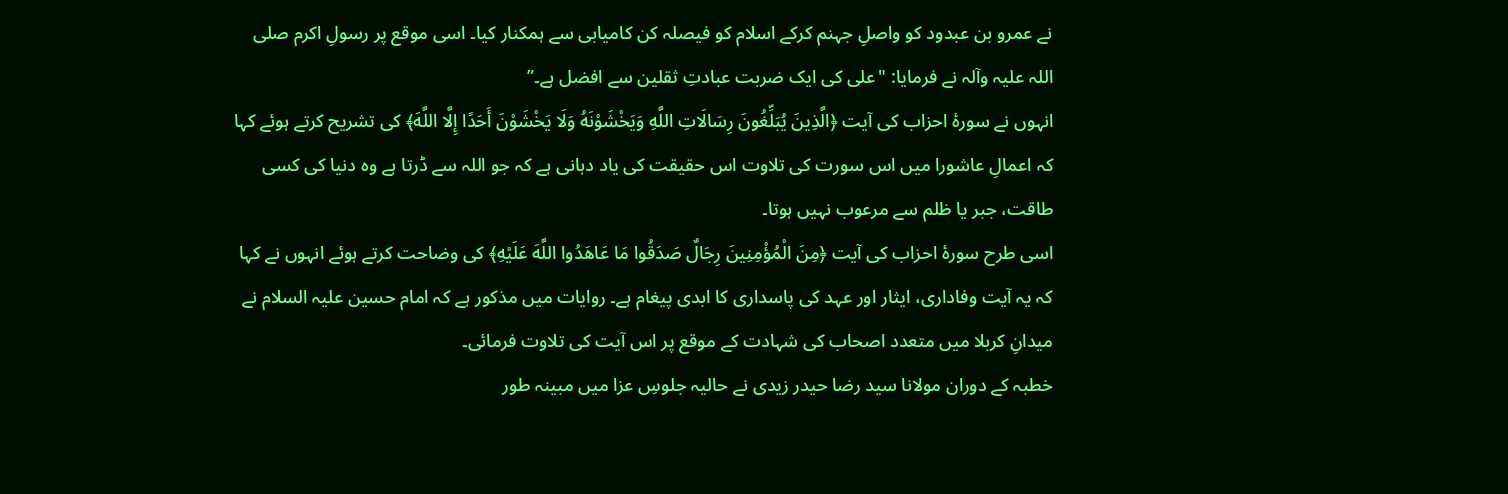نے عمرو بن عبدود کو واصلِ جہنم کرکے اسلام کو فیصلہ کن کامیابی سے ہمکنار کیا۔ اسی موقع پر رسولِ اکرم صلی اللہ علیہ وآلہ نے فرمایا: "علی کی ایک ضربت عبادتِ ثقلین سے افضل ہے۔”
انہوں نے سورۂ احزاب کی آیت ﴿الَّذِينَ يُبَلِّغُونَ رِسَالَاتِ اللَّهِ وَيَخْشَوْنَهُ وَلَا يَخْشَوْنَ أَحَدًا إِلَّا اللَّهَ﴾ کی تشریح کرتے ہوئے کہا کہ اعمالِ عاشورا میں اس سورت کی تلاوت اس حقیقت کی یاد دہانی ہے کہ جو اللہ سے ڈرتا ہے وہ دنیا کی کسی طاقت، جبر یا ظلم سے مرعوب نہیں ہوتا۔
اسی طرح سورۂ احزاب کی آیت ﴿مِنَ الْمُؤْمِنِينَ رِجَالٌ صَدَقُوا مَا عَاهَدُوا اللَّهَ عَلَيْهِ﴾ کی وضاحت کرتے ہوئے انہوں نے کہا کہ یہ آیت وفاداری، ایثار اور عہد کی پاسداری کا ابدی پیغام ہے۔ روایات میں مذکور ہے کہ امام حسین علیہ السلام نے میدانِ کربلا میں متعدد اصحاب کی شہادت کے موقع پر اس آیت کی تلاوت فرمائی۔
خطبہ کے دوران مولانا سید رضا حیدر زیدی نے حالیہ جلوسِ عزا میں مبینہ طور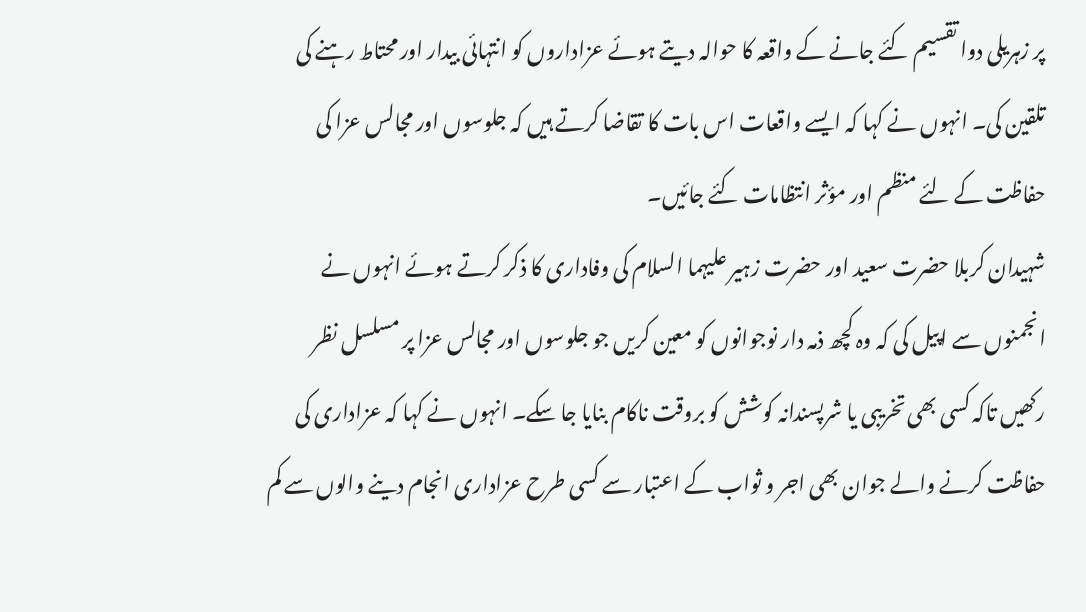پر زہریلی دوا تقسیم کئے جانے کے واقعہ کا حوالہ دیتے ہوئے عزاداروں کو انتہائی بیدار اور محتاط رہنے کی تلقین کی۔ انہوں نے کہا کہ ایسے واقعات اس بات کا تقاضا کرتے ہیں کہ جلوسوں اور مجالس عزا کی حفاظت کے لئے منظم اور مؤثر انتظامات کئے جائیں۔
شہیدان کربلا حضرت سعید اور حضرت زہیر علیہما السلام کی وفاداری کا ذکر کرتے ہوئے انہوں نے انجمنوں سے اپیل کی کہ وہ کچھ ذمہ دار نوجوانوں کو معین کریں جو جلوسوں اور مجالس عزا پر مسلسل نظر رکھیں تاکہ کسی بھی تخریبی یا شرپسندانہ کوشش کو بروقت ناکام بنایا جا سکے۔ انہوں نے کہا کہ عزاداری کی حفاظت کرنے والے جوان بھی اجر و ثواب کے اعتبار سے کسی طرح عزاداری انجام دینے والوں سے کم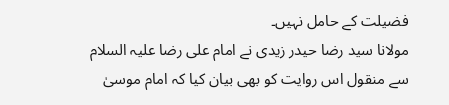فضیلت کے حامل نہیں۔
مولانا سید رضا حیدر زیدی نے امام علی رضا علیہ السلام
سے منقول اس روایت کو بھی بیان کیا کہ امام موسیٰ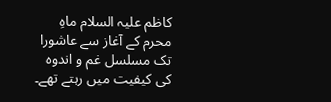کاظم علیہ السلام ماہِ محرم کے آغاز سے عاشورا تک مسلسل غم و اندوہ کی کیفیت میں رہتے تھے۔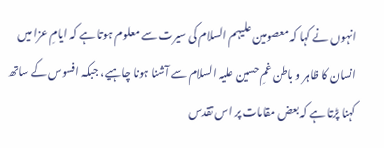انہوں نے کہا کہ معصومین علیہم السلام کی سیرت سے معلوم ہوتا ہے کہ ایامِ عزا میں انسان کا ظاہر و باطن غمِ حسین علیہ السلام سے آشنا ہونا چاہیے، جبکہ افسوس کے ساتھ کہنا پڑتا ہے کہ بعض مقامات پر اس تقدس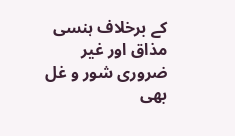کے برخلاف ہنسی مذاق اور غیر ضروری شور و غل بھی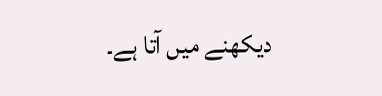دیکھنے میں آتا ہے۔